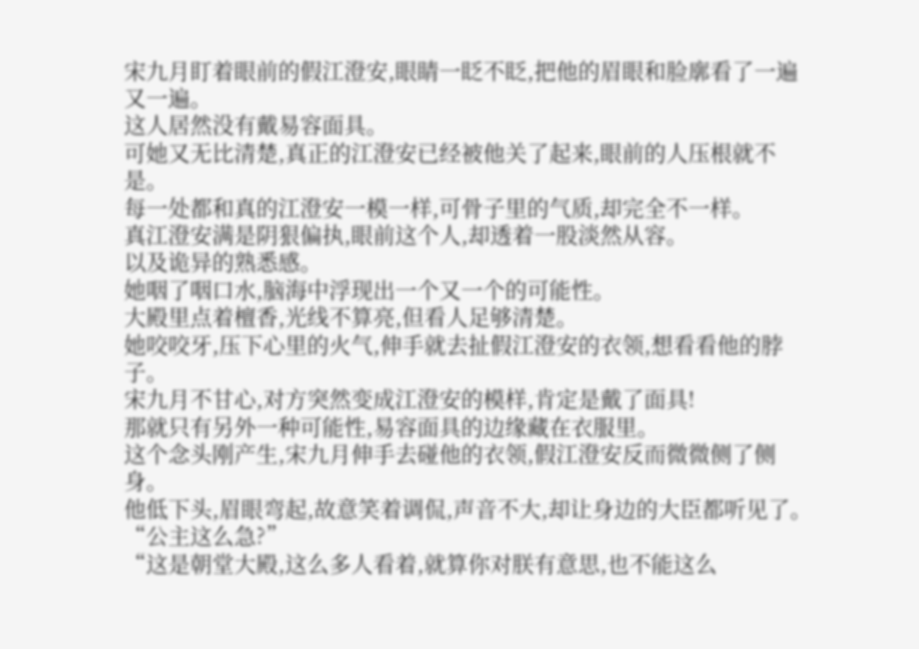宋九月盯着眼前的假江澄安,眼睛一眨不眨,把他的眉眼和脸廓看了一遍又一遍。
这人居然没有戴易容面具。
可她又无比清楚,真正的江澄安已经被他关了起来,眼前的人压根就不是。
每一处都和真的江澄安一模一样,可骨子里的气质,却完全不一样。
真江澄安满是阴狠偏执,眼前这个人,却透着一股淡然从容。
以及诡异的熟悉感。
她咽了咽口水,脑海中浮现出一个又一个的可能性。
大殿里点着檀香,光线不算亮,但看人足够清楚。
她咬咬牙,压下心里的火气,伸手就去扯假江澄安的衣领,想看看他的脖子。
宋九月不甘心,对方突然变成江澄安的模样,肯定是戴了面具!
那就只有另外一种可能性,易容面具的边缘藏在衣服里。
这个念头刚产生,宋九月伸手去碰他的衣领,假江澄安反而微微侧了侧身。
他低下头,眉眼弯起,故意笑着调侃,声音不大,却让身边的大臣都听见了。
“公主这么急?”
“这是朝堂大殿,这么多人看着,就算你对朕有意思,也不能这么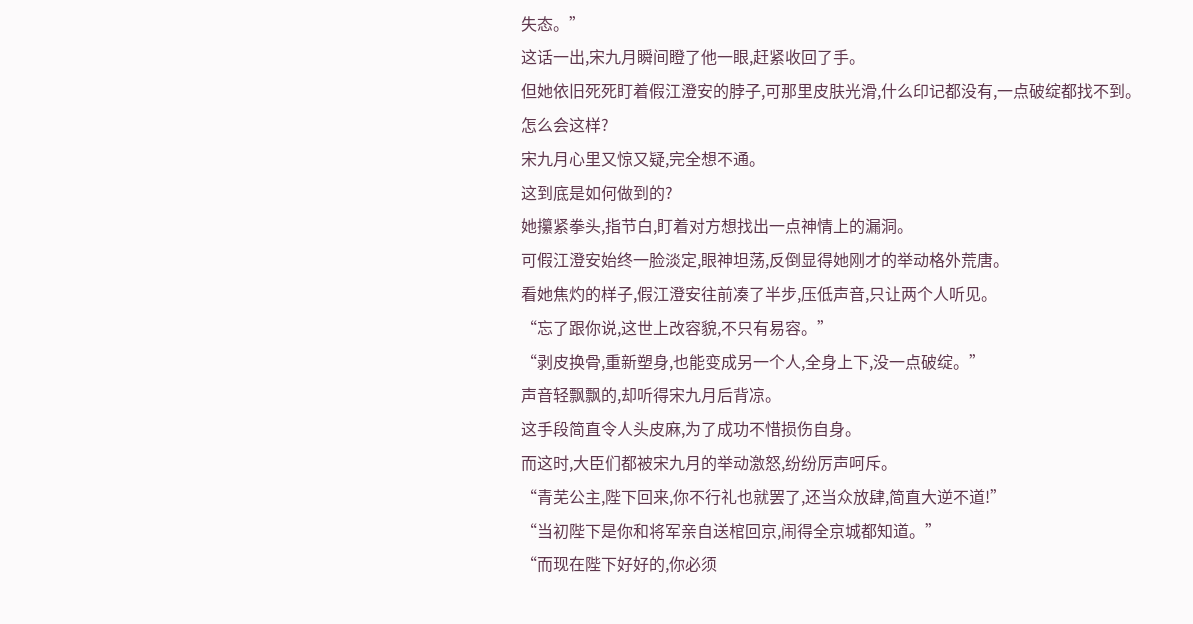失态。”
这话一出,宋九月瞬间瞪了他一眼,赶紧收回了手。
但她依旧死死盯着假江澄安的脖子,可那里皮肤光滑,什么印记都没有,一点破绽都找不到。
怎么会这样?
宋九月心里又惊又疑,完全想不通。
这到底是如何做到的?
她攥紧拳头,指节白,盯着对方想找出一点神情上的漏洞。
可假江澄安始终一脸淡定,眼神坦荡,反倒显得她刚才的举动格外荒唐。
看她焦灼的样子,假江澄安往前凑了半步,压低声音,只让两个人听见。
“忘了跟你说,这世上改容貌,不只有易容。”
“剥皮换骨,重新塑身,也能变成另一个人,全身上下,没一点破绽。”
声音轻飘飘的,却听得宋九月后背凉。
这手段简直令人头皮麻,为了成功不惜损伤自身。
而这时,大臣们都被宋九月的举动激怒,纷纷厉声呵斥。
“青芜公主,陛下回来,你不行礼也就罢了,还当众放肆,简直大逆不道!”
“当初陛下是你和将军亲自送棺回京,闹得全京城都知道。”
“而现在陛下好好的,你必须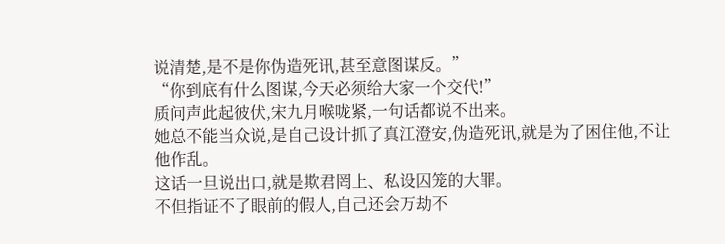说清楚,是不是你伪造死讯,甚至意图谋反。”
“你到底有什么图谋,今天必须给大家一个交代!”
质问声此起彼伏,宋九月喉咙紧,一句话都说不出来。
她总不能当众说,是自己设计抓了真江澄安,伪造死讯,就是为了困住他,不让他作乱。
这话一旦说出口,就是欺君罔上、私设囚笼的大罪。
不但指证不了眼前的假人,自己还会万劫不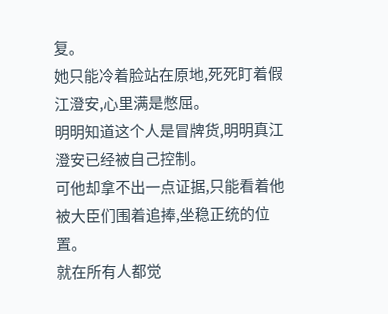复。
她只能冷着脸站在原地,死死盯着假江澄安,心里满是憋屈。
明明知道这个人是冒牌货,明明真江澄安已经被自己控制。
可他却拿不出一点证据,只能看着他被大臣们围着追捧,坐稳正统的位置。
就在所有人都觉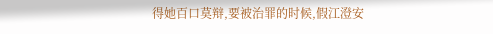得她百口莫辩,要被治罪的时候,假江澄安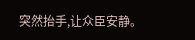突然抬手,让众臣安静。